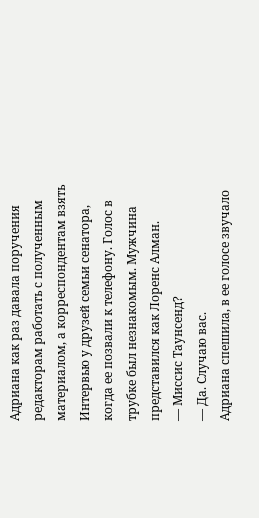Адриана как раз давала поручения редакторам работать с полученным материалом, а корреспондентам взять Интервью у друзей семьи сенатора, когда ее позвали к телефону. Голос в трубке был незнакомым. Мужчина представился как Лоренс Алман.
— Миссис Таунсенд?
— Да. Случаю вас.
Адриана спешила, в ее голосе звучало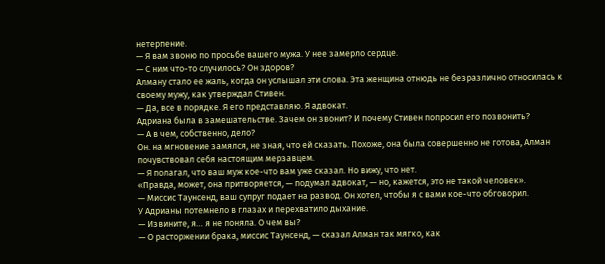нетерпение.
— Я вам звоню по просьбе вашего мужа. У нее замерло сердце.
— С ним что-то случилось? Он здоров?
Алману стало ее жаль, когда он услышал эти слова. Эта женщина отнюдь не безразлично относилась к своему мужу, как утверждал Стивен.
— Да, все в порядке. Я его представляю. Я адвокат.
Адриана была в замешательстве. Зачем он звонит? И почему Стивен попросил его позвонить?
— А в чем, собственно, дело?
Он. на мгновение замялся, не зная, что ей сказать. Похоже, она была совершенно не готова, Алман почувствовал себя настоящим мерзавцем.
— Я полагал, что ваш муж кое-что вам уже сказал. Но вижу, что нет.
«Правда, может, она притворяется, — подумал адвокат, — но, кажется, это не такой человек».
— Миссис Таунсенд, ваш супруг подает на развод. Он хотел, чтобы я с вами кое-что обговорил.
У Адрианы потемнело в глазах и перехватило дыхание.
— Извините, я… я не поняла. О чем вы?
— О расторжении брака, миссис Таунсенд, — сказал Алман так мягко, как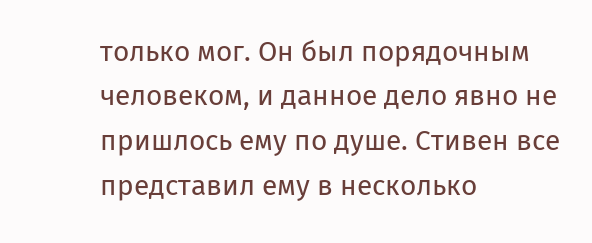только мог. Он был порядочным человеком, и данное дело явно не пришлось ему по душе. Стивен все представил ему в несколько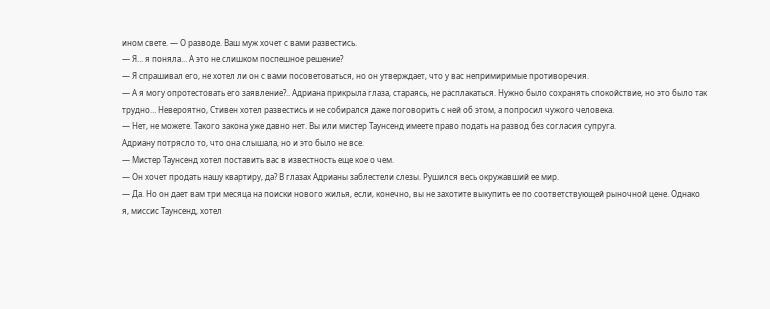ином свете. — О разводе. Ваш муж хочет с вами развестись.
— Я… я поняла… А это не слишком поспешное решение?
— Я спрашивал его, не хотел ли он с вами посоветоваться, но он утверждает, что у вас непримиримые противоречия.
— А я могу опротестовать его заявление?.. Адриана прикрыла глаза, стараясь, не расплакаться. Нужно было сохранять спокойствие, но это было так трудно… Невероятно, Стивен хотел развестись и не собирался даже поговорить с ней об этом, а попросил чужого человека.
— Нет, не можете. Такого закона уже давно нет. Вы или мистер Таунсенд имеете право подать на развод без согласия супруга.
Адриану потрясло то, что она слышала, но и это было не все.
— Мистер Таунсенд хотел поставить вас в известность еще кое о чем.
— Он хочет продать нашу квартиру, да? В глазах Адрианы заблестели слезы. Рушился весь окружавший ее мир.
— Да. Но он дает вам три месяца на поиски нового жилья, если, конечно, вы не захотите выкупить ее по соответствующей рыночной цене. Однако я, миссис Таунсенд, хотел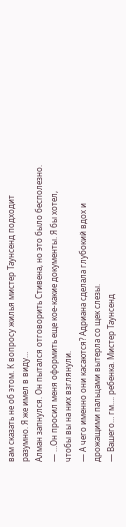вам сказать не об этом. К вопросу жилья мистер Таунсенд подходит разумно. Я же имел в виду…
Алман запнулся. Он пытался отговорить Стивена, но это было бесполезно.
— …Он просил меня оформить еще кое-какие документы. Я бы хотел, чтобы вы на них взглянули.
— А чего именно они касаются? Адриана сделала глубокий вдох и дрожащими пальцами вытерла со щек слезы.
— Вашего… гм…. ребенка. Мистер Таунсенд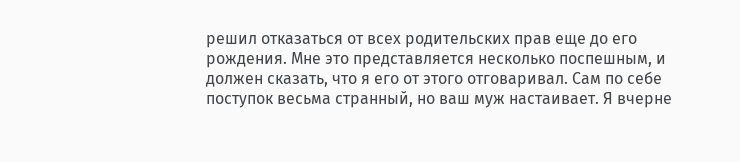решил отказаться от всех родительских прав еще до его рождения. Мне это представляется несколько поспешным, и должен сказать, что я его от этого отговаривал. Сам по себе поступок весьма странный, но ваш муж настаивает. Я вчерне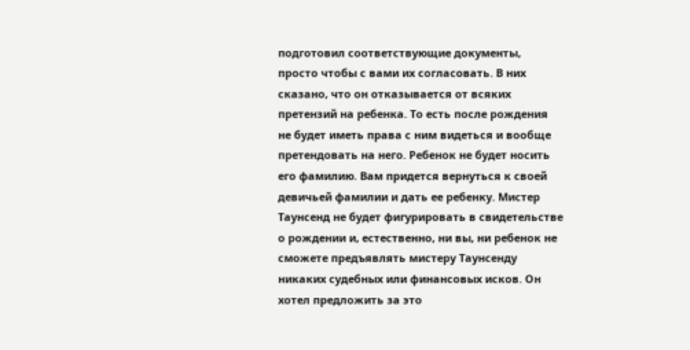подготовил соответствующие документы, просто чтобы с вами их согласовать. В них сказано, что он отказывается от всяких претензий на ребенка. То есть после рождения не будет иметь права с ним видеться и вообще претендовать на него. Ребенок не будет носить его фамилию. Вам придется вернуться к своей девичьей фамилии и дать ее ребенку. Мистер Таунсенд не будет фигурировать в свидетельстве о рождении и, естественно, ни вы, ни ребенок не сможете предъявлять мистеру Таунсенду никаких судебных или финансовых исков. Он хотел предложить за это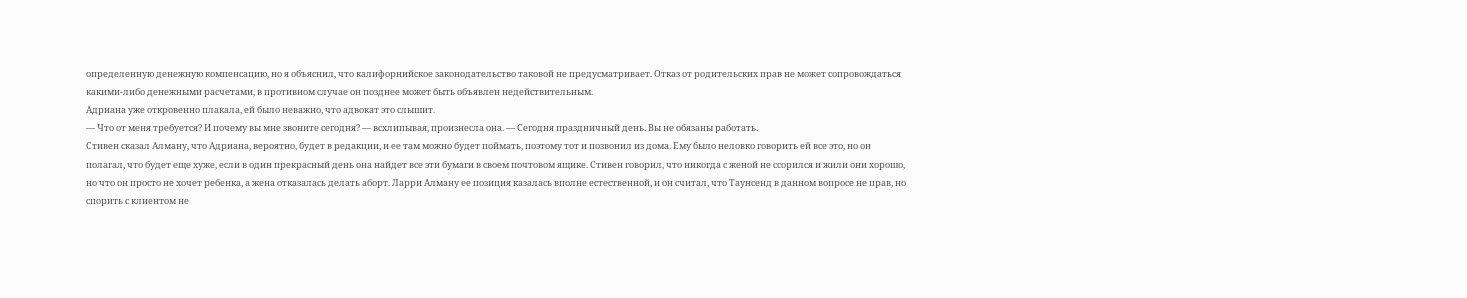определенную денежную компенсацию, но я объяснил, что калифорнийское законодательство таковой не предусматривает. Отказ от родительских прав не может сопровождаться какими-либо денежными расчетами, в противном случае он позднее может быть объявлен недействительным.
Адриана уже откровенно плакала, ей было неважно, что адвокат это слышит.
— Что от меня требуется? И почему вы мне звоните сегодня? — всхлипывая, произнесла она. — Сегодня праздничный день. Вы не обязаны работать.
Стивен сказал Алману, что Адриана, вероятно, будет в редакции, и ее там можно будет поймать, поэтому тот и позвонил из дома. Ему было неловко говорить ей все это, но он полагал, что будет еще хуже, если в один прекрасный день она найдет все эти бумаги в своем почтовом ящике. Стивен говорил, что никогда с женой не ссорился и жили они хорошо, но что он просто не хочет ребенка, а жена отказалась делать аборт. Ларри Алману ее позиция казалась вполне естественной, и он считал, что Таунсенд в данном вопросе не прав, но спорить с клиентом не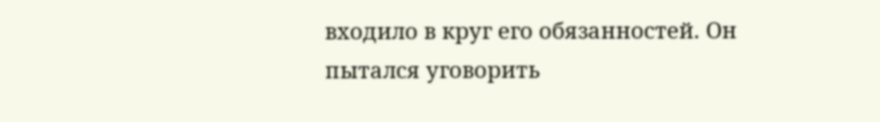входило в круг его обязанностей. Он пытался уговорить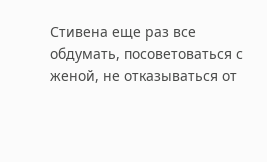Стивена еще раз все обдумать, посоветоваться с женой, не отказываться от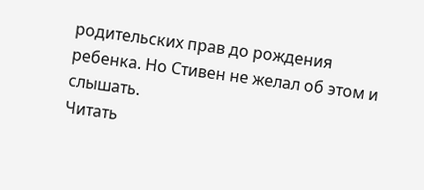родительских прав до рождения ребенка. Но Стивен не желал об этом и слышать.
Читать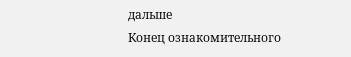дальше
Конец ознакомительного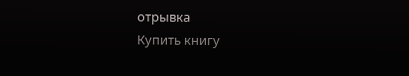отрывка
Купить книгу